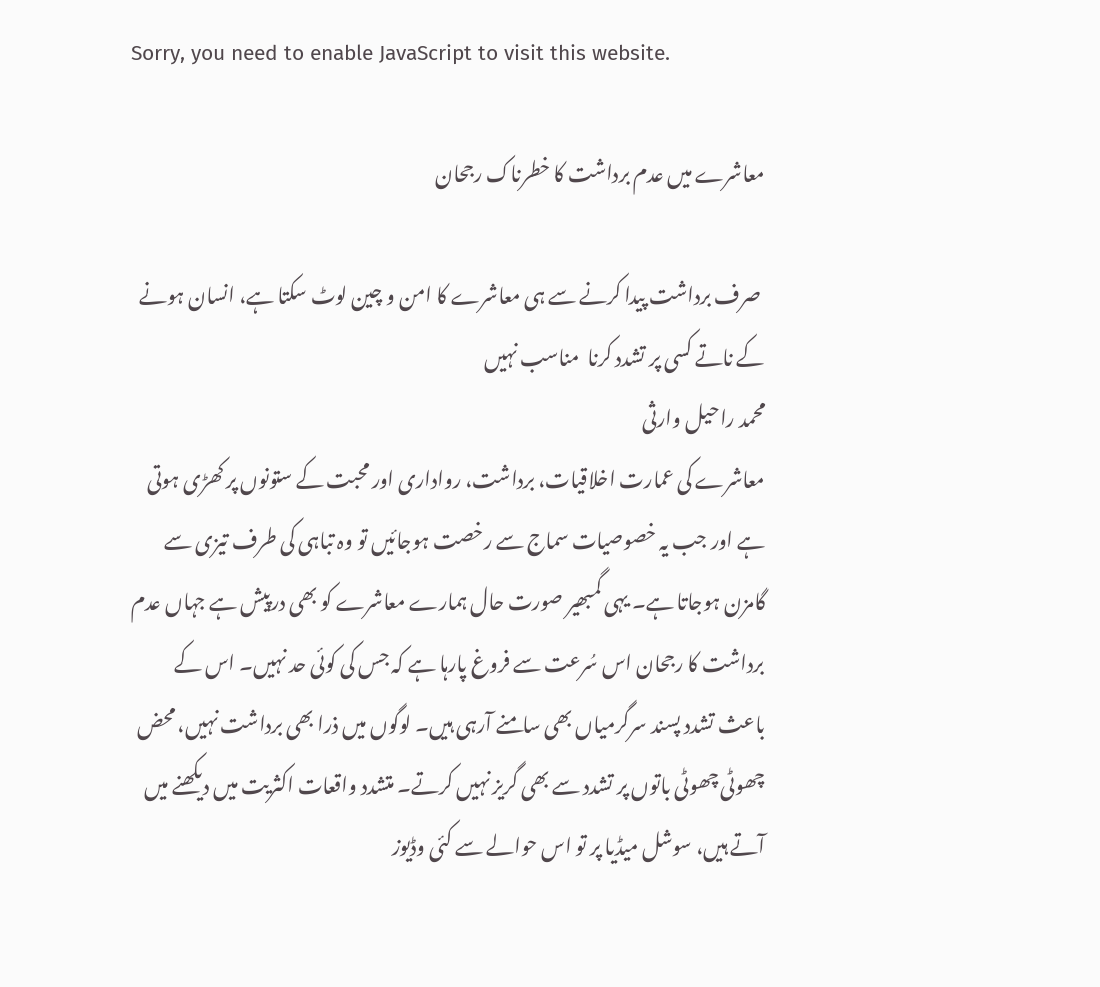Sorry, you need to enable JavaScript to visit this website.

معاشرے میں عدم برداشت کا خطرناک رجحان

 صرف برداشت پیدا کرنے سے ہی معاشرے کا امن و چین لوٹ سکتا ہے، انسان ہونے کے ناتے کسی پر تشدد کرنا  مناسب نہیں
محمد راحیل وارثی
معاشرے کی عمارت اخلاقیات، برداشت، رواداری اور محبت کے ستونوں پر کھڑی ہوتی ہے اور جب یہ خصوصیات سماج سے رخصت ہوجائیں تو وہ تباہی کی طرف تیزی سے گامزن ہوجاتا ہے۔ یہی گمبھیر صورت حال ہمارے معاشرے کو بھی درپیش ہے جہاں عدم برداشت کا رجحان اس سُرعت سے فروغ پارہا ہے کہ جس کی کوئی حد نہیں۔ اس کے باعث تشدد پسند سرگرمیاں بھی سامنے آرہی ہیں۔ لوگوں میں ذرا بھی برداشت نہیں، محض چھوٹی چھوٹی باتوں پر تشدد سے بھی گریز نہیں کرتے۔ متشدد واقعات اکثریت میں دیکھنے میں آتے ہیں، سوشل میڈیا پر تو اس حوالے سے کئی وڈیوز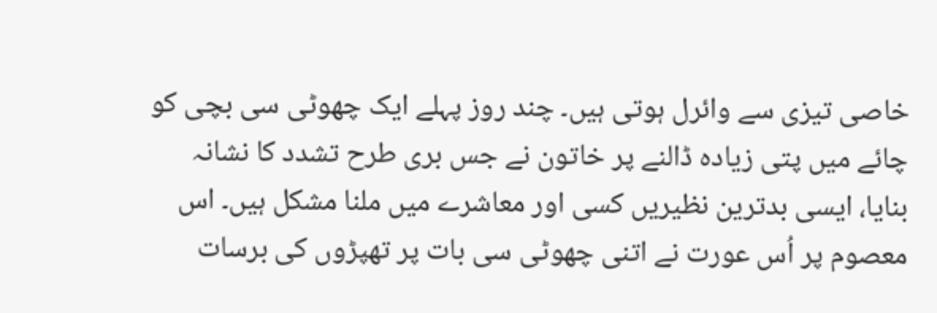خاصی تیزی سے وائرل ہوتی ہیں۔ چند روز پہلے ایک چھوٹی سی بچی کو چائے میں پتی زیادہ ڈالنے پر خاتون نے جس بری طرح تشدد کا نشانہ بنایا، ایسی بدترین نظیریں کسی اور معاشرے میں ملنا مشکل ہیں۔ اس معصوم پر اُس عورت نے اتنی چھوٹی سی بات پر تھپڑوں کی برسات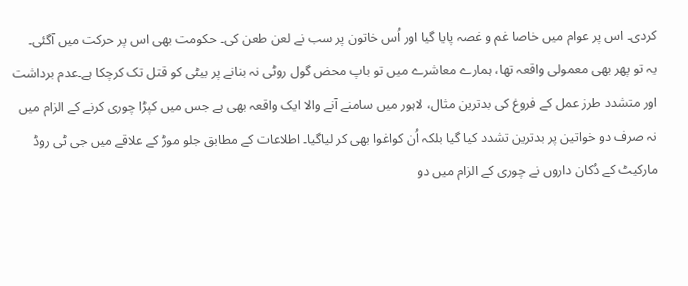کردی۔ اس پر عوام میں خاصا غم و غصہ پایا گیا اور اُس خاتون پر سب نے لعن طعن کی۔ حکومت بھی اس پر حرکت میں آگئی۔
یہ تو پھر بھی معمولی واقعہ تھا، ہمارے معاشرے میں تو باپ محض گول روٹی نہ بنانے پر بیٹی کو قتل تک کرچکا ہے۔عدم برداشت اور متشدد طرز عمل کے فروغ کی بدترین مثال، لاہور میں سامنے آنے والا ایک واقعہ بھی ہے جس میں کپڑا چوری کرنے کے الزام میں نہ صرف دو خواتین پر بدترین تشدد کیا گیا بلکہ اُن کواغوا بھی کر لیاگیا۔ اطلاعات کے مطابق جلو موڑ کے علاقے میں جی ٹی روڈ مارکیٹ کے دُکان داروں نے چوری کے الزام میں دو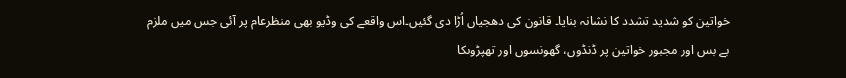خواتین کو شدید تشدد کا نشانہ بنایا۔ قانون کی دھجیاں اُڑا دی گئیں۔اس واقعے کی وڈیو بھی منظرعام پر آئی جس میں ملزم بے بس اور مجبور خواتین پر ڈنڈوں، گھونسوں اور تھپڑوںکا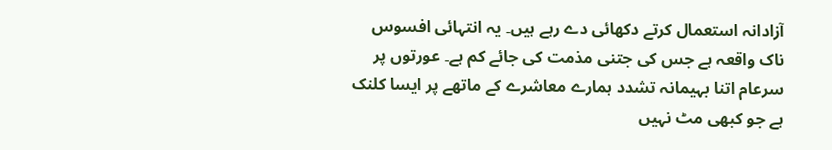آزادانہ استعمال کرتے دکھائی دے رہے ہیں۔ یہ انتہائی افسوس ناک واقعہ ہے جس کی جتنی مذمت کی جائے کم ہے۔ عورتوں پر سرعام اتنا بہیمانہ تشدد ہمارے معاشرے کے ماتھے پر ایسا کلنک ہے جو کبھی مٹ نہیں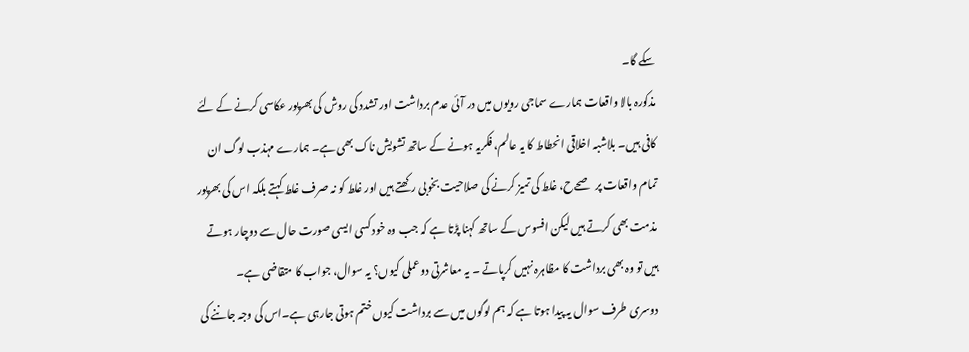سکے گا۔
مذکورہ بالا واقعات ہمارے سماجی رویوں میں در آئی عدم برداشت اور تشدد کی روش کی بھرپور عکاسی کرنے کے لئے کافی ہیں۔ بلاشبہ اخلاقی انحطاط کا یہ عالم، فکریہ ہونے کے ساتھ تشویش ناک بھی ہے۔ ہمارے مہذب لوگ ان تمام واقعات پر صحےح، غلط کی تمیز کرنے کی صلاحیت بخوبی رکھتے ہیں اور غلط کو نہ صرف غلط کہتے بلکہ اس کی بھرپور مذمت بھی کرتے ہیں لیکن افسوس کے ساتھ کہنا پڑتا ہے کہ جب وہ خود کسی ایسی صورت حال سے دوچار ہوتے ہیں تو وہ بھی برداشت کا مظاہرہ نہیں کرپاتے ۔ یہ معاشرتی دوعملی کیوں؟ یہ سوال، جواب کا متقاضی ہے۔
دوسری طرف سوال یہ پیدا ہوتا ہے کہ ہم لوگوں میں سے برداشت کیوں ختم ہوتی جارہی ہے۔اس کی وجہ جاننے کی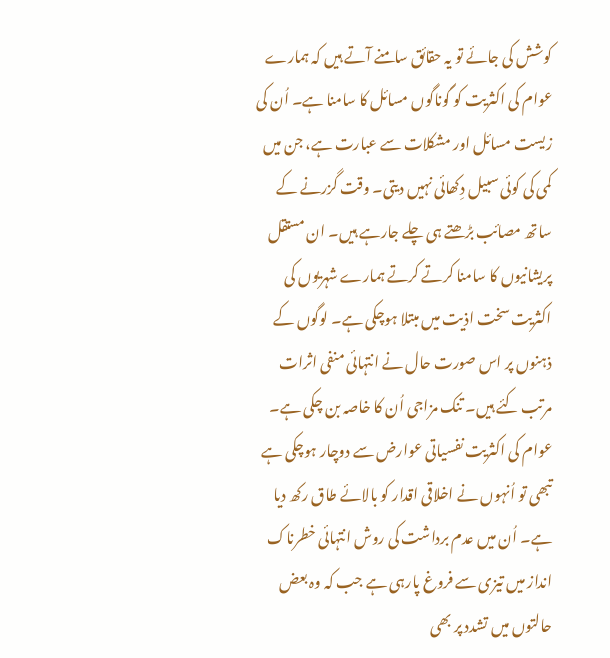کوشش کی جائے تو یہ حقائق سامنے آتے ہیں کہ ہمارے عوام کی اکثریت کو گوناگوں مسائل کا سامنا ہے۔ اُن کی زیست مسائل اور مشکلات سے عبارت ہے، جن میں کمی کی کوئی سبیل دِکھائی نہیں دیتی۔ وقت گزرنے کے ساتھ مصائب بڑھتے ہی چلے جارہے ہیں۔ ان مستقل پریشانیوں کا سامنا کرتے کرتے ہمارے شہریوں کی اکثریت سخت اذیت میں مبتلا ہوچکی ہے۔ لوگوں کے ذہنوں پر اس صورت حال نے انتہائی منفی اثرات مرتب کئے ہیں۔ تنک مزاجی اُن کا خاصہ بن چکی ہے۔ عوام کی اکثریت نفسیاتی عوارض سے دوچار ہوچکی ہے تبھی تو اُنہوں نے اخلاقی اقدار کو بالائے طاق رکھ دیا ہے۔ اُن میں عدم برداشت کی روش انتہائی خطرناک انداز میں تیزی سے فروغ پارہی ہے جب کہ وہ بعض حالتوں میں تشدد پر بھی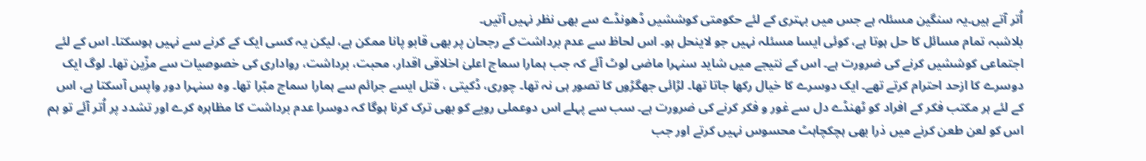اُتر آتے ہیں۔یہ سنگین مسئلہ ہے جس میں بہتری کے لئے حکومتی کوششیں ڈھونڈے سے بھی نظر نہیں آتیں۔
بلاشبہ تمام مسائل کا حل ہوتا ہے، کوئی ایسا مسئلہ نہیں جو لاینحل ہو۔ اس لحاظ سے عدم برداشت کے رجحان پر بھی قابو پانا ممکن ہے، لیکن یہ کسی ایک کے کرنے سے نہیں ہوسکتا۔ اس کے لئے اجتماعی کوششیں کرنے کی ضرورت ہے۔ اس کے نتیجے میں شاید سنہرا ماضی لوٹ آئے کہ جب ہمارا سماج اعلیٰ اخلاقی اقدار، محبت، برداشت، رواداری کی خصوصیات سے مزّین تھا۔ لوگ ایک دوسرے کا ازحد احترام کرتے تھے۔ ایک دوسرے کا خیال رکھا جاتا تھا۔ لڑائی جھگڑوں کا تصور ہی نہ تھا۔ چوری، ڈکیتی ، قتل ایسے جرائم سے ہمارا سماج مبّرا تھا۔ وہ سنہرا دور واپس آسکتا ہے، اس کے لئے ہر مکتب فکر کے افراد کو ٹھنڈے دل سے غور و فکر کرنے کی ضرورت ہے۔ سب سے پہلے اس دوعملی رویے کو بھی ترک کرنا ہوگا کہ دوسرا عدم برداشت کا مظاہرہ کرے اور تشدد پر اُتر آئے تو ہم اس کو لعن طعن کرنے میں ذرا بھی ہچکچاہٹ محسوس نہیں کرتے اور جب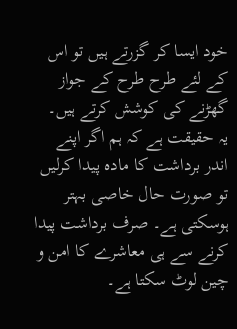خود ایسا کر گزرتے ہیں تو اس کے لئے طرح طرح کے جواز گھڑنے کی کوشش کرتے ہیں۔
یہ حقیقت ہے کہ ہم اگر اپنے اندر برداشت کا مادہ پیدا کرلیں تو صورت حال خاصی بہتر ہوسکتی ہے۔ صرف برداشت پیدا کرنے سے ہی معاشرے کا امن و چین لوٹ سکتا ہے۔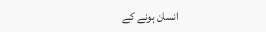انسان ہونے کے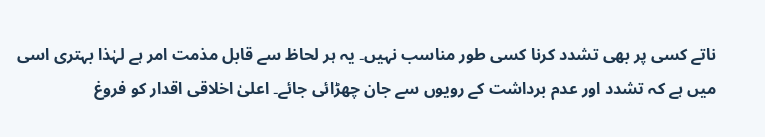ناتے کسی پر بھی تشدد کرنا کسی طور مناسب نہیں۔ یہ ہر لحاظ سے قابل مذمت امر ہے لہٰذا بہتری اسی میں ہے کہ تشدد اور عدم برداشت کے رویوں سے جان چھڑائی جائے۔ اعلیٰ اخلاقی اقدار کو فروغ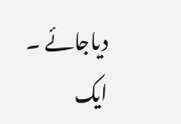دیاجائے ۔ ایک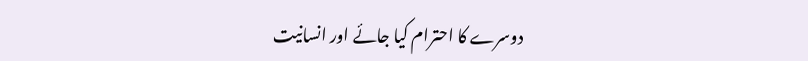دوسرے کا احترام کیا جائے اور انسانیت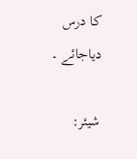کا درس دیاجائے ۔

شیئر: